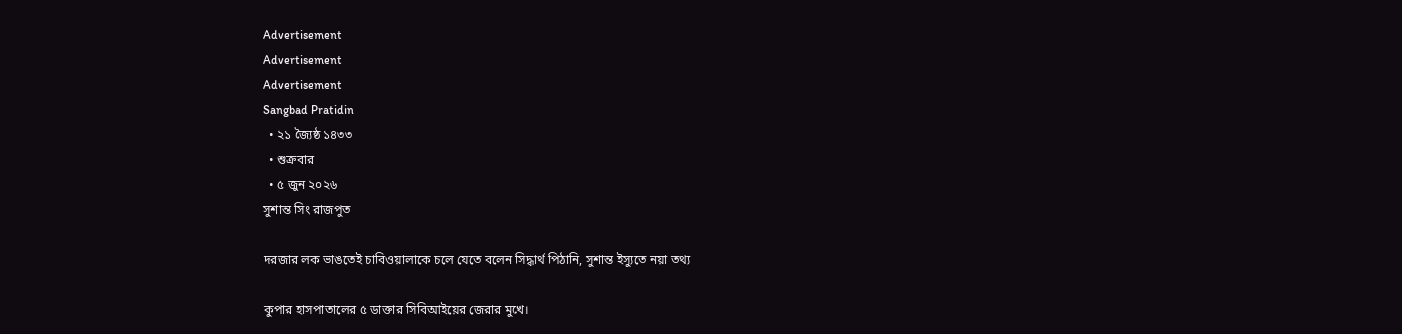Advertisement
Advertisement
Advertisement
Sangbad Pratidin
  • ২১ জ্যৈষ্ঠ ১৪৩৩
  • শুক্রবার
  • ৫ জুন ২০২৬
সুশান্ত সিং রাজপুত

দরজার লক ভাঙতেই চাবিওয়ালাকে চলে যেতে বলেন সিদ্ধার্থ পিঠানি, সুশান্ত ইস্যুতে নয়া তথ্য

কুপার হাসপাতালের ৫ ডাক্তার সিবিআইয়ের জেরার মুখে।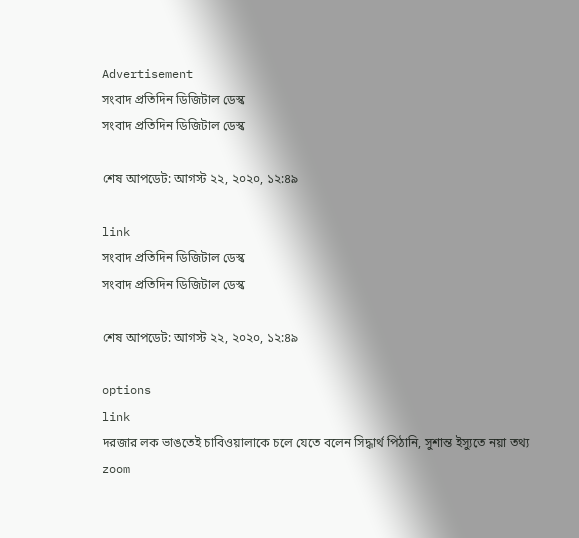Advertisement
সংবাদ প্রতিদিন ডিজিটাল ডেস্ক
সংবাদ প্রতিদিন ডিজিটাল ডেস্ক

শেষ আপডেট: আগস্ট ২২, ২০২০, ১২:৪৯

link
সংবাদ প্রতিদিন ডিজিটাল ডেস্ক
সংবাদ প্রতিদিন ডিজিটাল ডেস্ক

শেষ আপডেট: আগস্ট ২২, ২০২০, ১২:৪৯

options
link
দরজার লক ভাঙতেই চাবিওয়ালাকে চলে যেতে বলেন সিদ্ধার্থ পিঠানি, সুশান্ত ইস্যুতে নয়া তথ্য zoom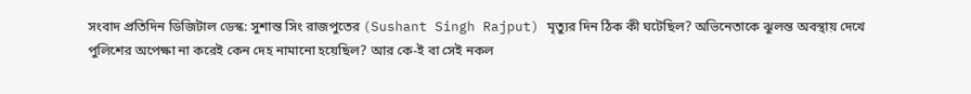সংবাদ প্রতিদিন ডিজিটাল ডেস্ক: সুশান্ত সিং রাজপুতের (Sushant Singh Rajput) মৃত্যুর দিন ঠিক কী ঘটেছিল? অভিনেতাকে ঝুলন্ত অবস্থায় দেখে পুলিশের অপেক্ষা না করেই কেন দেহ নামানো হয়েছিল? আর কে-ই বা সেই নকল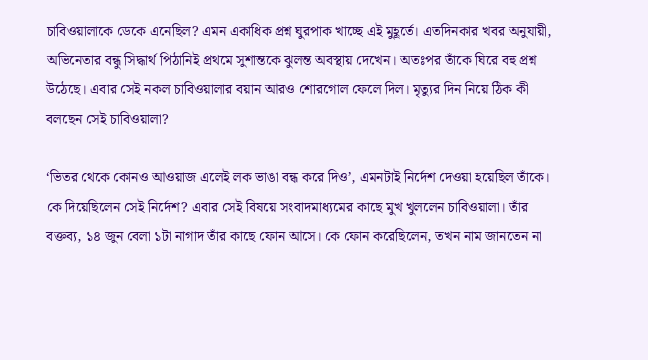চাবিওয়ালাকে ডেকে এনেছিল? এমন একাধিক প্রশ্ন ঘুরপাক খাচ্ছে এই মুহূর্তে। এতদিনকার খবর অনুযায়ী, অভিনেতার বন্ধু সিদ্ধার্থ পিঠানিই প্রথমে সুশান্তকে ঝুলন্ত অবস্থায় দেখেন। অতঃপর তাঁকে ঘিরে বহু প্রশ্ন উঠেছে। এবার সেই নকল চাবিওয়ালার বয়ান আরও শোরগোল ফেলে দিল। মৃত্যুর দিন নিয়ে ঠিক কী বলছেন সেই চাবিওয়ালা?

‘ভিতর থেকে কোনও আওয়াজ এলেই লক ভাঙা বন্ধ করে দিও’, এমনটাই নির্দেশ দেওয়া হয়েছিল তাঁকে। কে দিয়েছিলেন সেই নির্দেশ? এবার সেই বিষয়ে সংবাদমাধ্যমের কাছে মুখ খুললেন চাবিওয়ালা। তাঁর বক্তব্য, ১৪ জুন বেলা ১টা নাগাদ তাঁর কাছে ফোন আসে। কে ফোন করেছিলেন, তখন নাম জানতেন না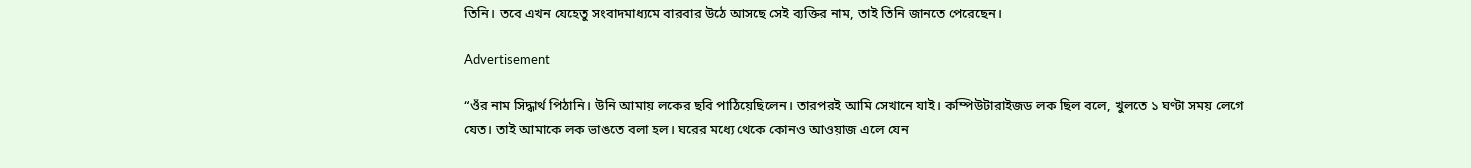তিনি। তবে এখন যেহেতু সংবাদমাধ্যমে বারবার উঠে আসছে সেই ব্যক্তির নাম, তাই তিনি জানতে পেরেছেন।

Advertisement

“ওঁর নাম সিদ্ধার্থ পিঠানি। উনি আমায় লকের ছবি পাঠিয়েছিলেন। তারপরই আমি সেখানে যাই। কম্পিউটারাইজড লক ছিল বলে, খুলতে ১ ঘণ্টা সময় লেগে যেত। তাই আমাকে লক ভাঙতে বলা হল। ঘরের মধ্যে থেকে কোনও আওয়াজ এলে যেন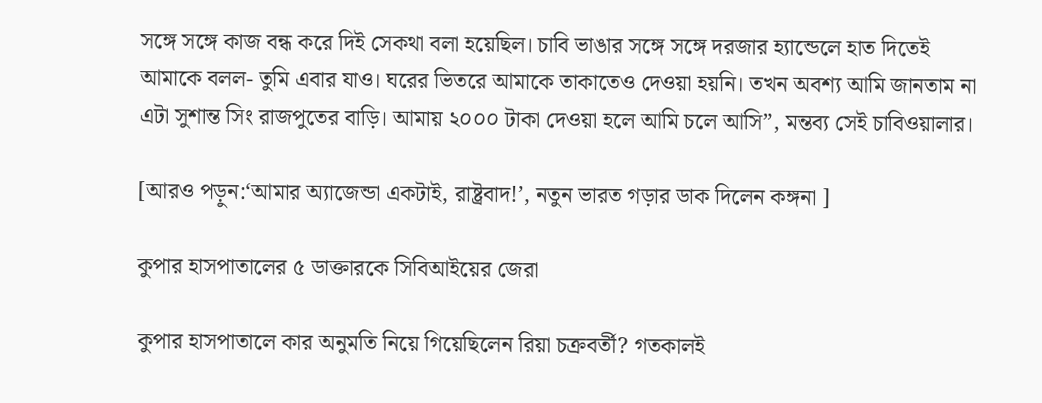সঙ্গে সঙ্গে কাজ বন্ধ করে দিই সেকথা বলা হয়েছিল। চাবি ভাঙার সঙ্গে সঙ্গে দরজার হ্যান্ডেলে হাত দিতেই আমাকে বলল- তুমি এবার যাও। ঘরের ভিতরে আমাকে তাকাতেও দেওয়া হয়নি। তখন অবশ্য আমি জানতাম না এটা সুশান্ত সিং রাজপুতের বাড়ি। আমায় ২০০০ টাকা দেওয়া হলে আমি চলে আসি”, মন্তব্য সেই চাবিওয়ালার।

[আরও পড়ুন:‘আমার অ্যাজেন্ডা একটাই, রাষ্ট্রবাদ!’, নতুন ভারত গড়ার ডাক দিলেন কঙ্গনা ]

কুপার হাসপাতালের ৫ ডাক্তারকে সিবিআইয়ের জেরা

কুপার হাসপাতালে কার অনুমতি নিয়ে গিয়েছিলেন রিয়া চক্রবর্তী? গতকালই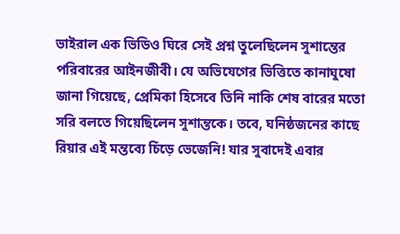ভাইরাল এক ভিডিও ঘিরে সেই প্রশ্ন তুলেছিলেন সুশান্তের পরিবারের আইনজীবী। যে অভিযেগের ভিত্তিতে কানাঘুষো জানা গিয়েছে, প্রেমিকা হিসেবে তিনি নাকি শেষ বারের মতো সরি বলতে গিয়েছিলেন সুশান্তকে। তবে, ঘনিষ্ঠজনের কাছে রিয়ার এই মন্তব্যে চিঁড়ে ভেজেনি! যার সুবাদেই এবার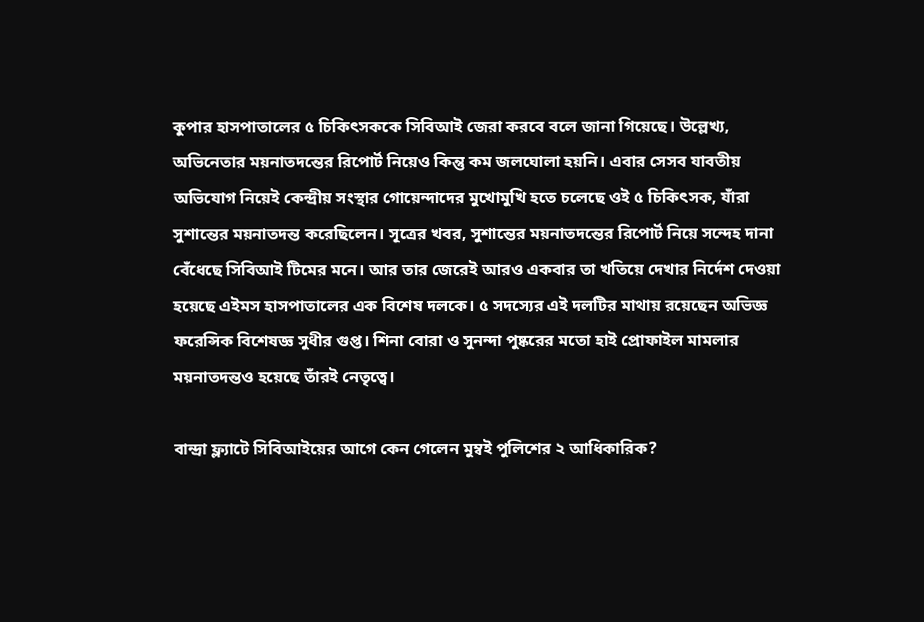কুপার হাসপাতালের ৫ চিকিৎসককে সিবিআই জেরা করবে বলে জানা গিয়েছে। উল্লেখ্য, অভিনেতার ময়নাতদন্তের রিপোর্ট নিয়েও কিন্তু কম জলঘোলা হয়নি। এবার সেসব যাবতীয় অভিযোগ নিয়েই কেন্দ্রীয় সংস্থার গোয়েন্দাদের মুখোমুখি হতে চলেছে ওই ৫ চিকিৎসক, যাঁরা সুশান্তের ময়নাতদন্ত করেছিলেন। সূত্রের খবর, সুশান্তের ময়নাতদন্তের রিপোর্ট নিয়ে সন্দেহ দানা বেঁধেছে সিবিআই টিমের মনে। আর তার জেরেই আরও একবার তা খতিয়ে দেখার নির্দেশ দেওয়া হয়েছে এইমস হাসপাতালের এক বিশেষ দলকে। ৫ সদস্যের এই দলটির মাথায় রয়েছেন অভিজ্ঞ ফরেন্সিক বিশেষজ্ঞ সুধীর গুপ্ত। শিনা বোরা ও সুনন্দা পুষ্করের মতো হাই প্রোফাইল মামলার ময়নাতদন্তও হয়েছে তাঁরই নেতৃত্বে।

বান্দ্রা ফ্ল্যাটে সিবিআইয়ের আগে কেন গেলেন মুম্বই পুলিশের ২ আধিকারিক?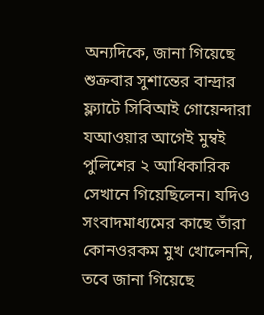অন্যদিকে, জানা গিয়েছে শুক্রবার সুশান্তের বান্দ্রার ফ্ল্যাটে সিবিআই গোয়েন্দারা যআওয়ার আগেই মুম্বই পুলিশের ২ আধিকারিক সেখানে গিয়েছিলেন। যদিও সংবাদমাধ্যমের কাছে তাঁরা কোনওরকম মুখ খোলেননি, তবে জানা গিয়েছে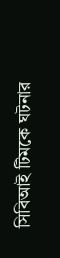সিবিআই টিমকে ঘটনার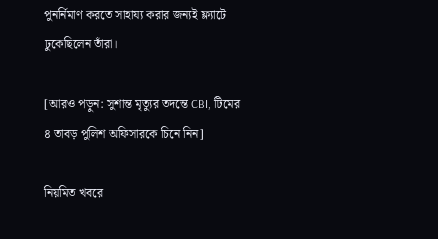পুনর্নিমাণ করতে সাহায্য করার জন্যই ফ্ল্যাটে ঢুকেছিলেন তাঁরা।

[আরও পড়ুন: সুশান্ত মৃত্যুর তদন্তে CBI, টিমের ৪ তাবড় পুলিশ অফিসারকে চিনে নিন]

নিয়মিত খবরে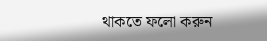থাকতে ফলো করুন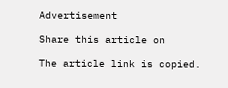Advertisement

Share this article on

The article link is copied.